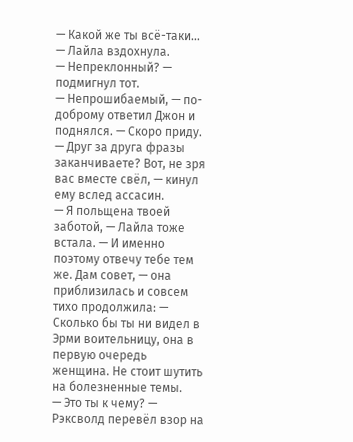— Какой же ты всё-таки… — Лайла вздохнула.
— Непреклонный? — подмигнул тот.
— Непрошибаемый, — по-доброму ответил Джон и поднялся. — Скоро приду.
— Друг за друга фразы заканчиваете? Вот, не зря вас вместе свёл, — кинул ему вслед ассасин.
— Я польщена твоей заботой, — Лайла тоже встала. — И именно поэтому отвечу тебе тем же. Дам совет, — она приблизилась и совсем тихо продолжила: — Сколько бы ты ни видел в Эрми воительницу, она в первую очередь женщина. Не стоит шутить на болезненные темы.
— Это ты к чему? — Рэксволд перевёл взор на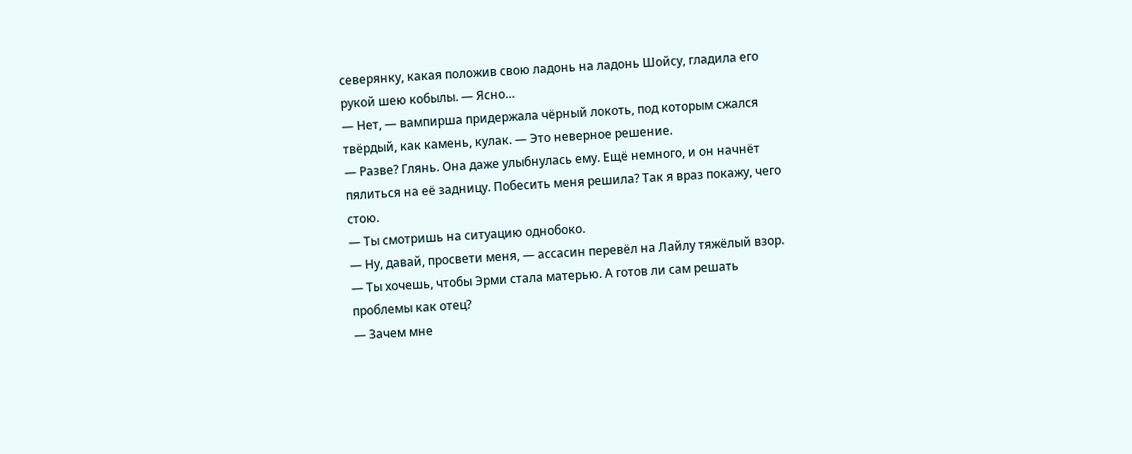северянку, какая положив свою ладонь на ладонь Шойсу, гладила его рукой шею кобылы. — Ясно…
— Нет, — вампирша придержала чёрный локоть, под которым сжался твёрдый, как камень, кулак. — Это неверное решение.
— Разве? Глянь. Она даже улыбнулась ему. Ещё немного, и он начнёт пялиться на её задницу. Побесить меня решила? Так я враз покажу, чего стою.
— Ты смотришь на ситуацию однобоко.
— Ну, давай, просвети меня, — ассасин перевёл на Лайлу тяжёлый взор.
— Ты хочешь, чтобы Эрми стала матерью. А готов ли сам решать проблемы как отец?
— Зачем мне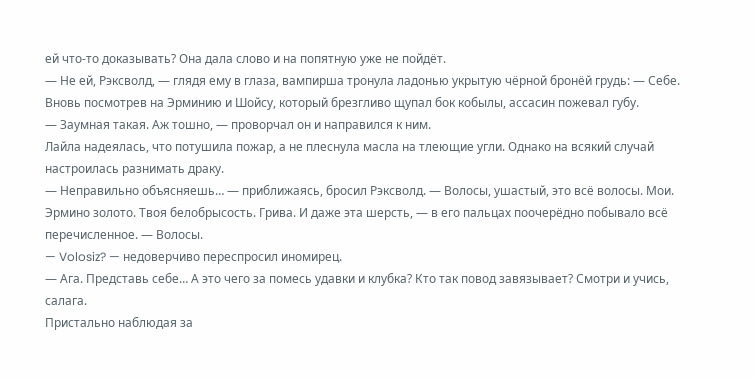ей что-то доказывать? Она дала слово и на попятную уже не пойдёт.
— Не ей, Рэксволд, — глядя ему в глаза, вампирша тронула ладонью укрытую чёрной бронёй грудь: — Себе.
Вновь посмотрев на Эрминию и Шойсу, который брезгливо щупал бок кобылы, ассасин пожевал губу.
— Заумная такая. Аж тошно, — проворчал он и направился к ним.
Лайла надеялась, что потушила пожар, а не плеснула масла на тлеющие угли. Однако на всякий случай настроилась разнимать драку.
— Неправильно объясняешь… — приближаясь, бросил Рэксволд. — Волосы, ушастый, это всё волосы. Мои. Эрмино золото. Твоя белобрысость. Грива. И даже эта шерсть, — в его пальцах поочерёдно побывало всё перечисленное. — Волосы.
— Volosiz? — недоверчиво переспросил иномирец.
— Ага. Представь себе… А это чего за помесь удавки и клубка? Кто так повод завязывает? Смотри и учись, салага.
Пристально наблюдая за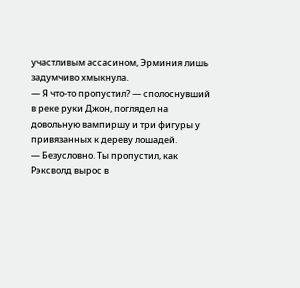участливым ассасином, Эрминия лишь задумчиво хмыкнула.
— Я что-то пропустил? — сполоснувший в реке руки Джон, поглядел на довольную вампиршу и три фигуры у привязанных к дереву лошадей.
— Безусловно. Ты пропустил, как Рэксволд вырос в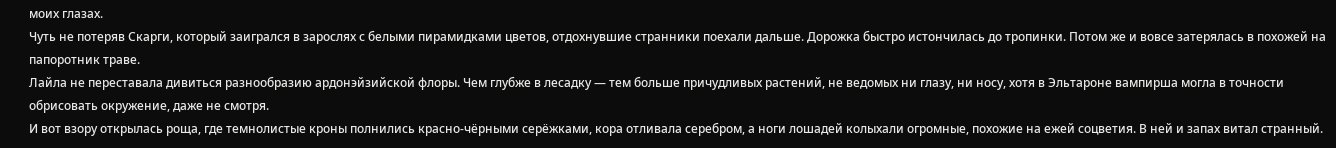моих глазах.
Чуть не потеряв Скарги, который заигрался в зарослях с белыми пирамидками цветов, отдохнувшие странники поехали дальше. Дорожка быстро истончилась до тропинки. Потом же и вовсе затерялась в похожей на папоротник траве.
Лайла не переставала дивиться разнообразию ардонэйзийской флоры. Чем глубже в лесадку — тем больше причудливых растений, не ведомых ни глазу, ни носу, хотя в Эльтароне вампирша могла в точности обрисовать окружение, даже не смотря.
И вот взору открылась роща, где темнолистые кроны полнились красно-чёрными серёжками, кора отливала серебром, а ноги лошадей колыхали огромные, похожие на ежей соцветия. В ней и запах витал странный.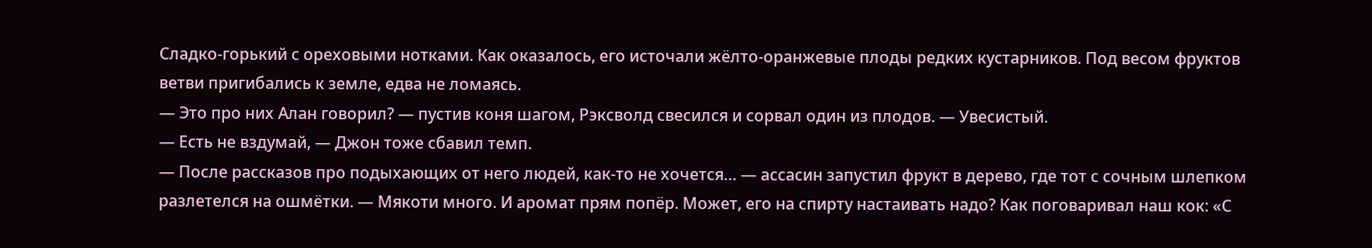Сладко-горький с ореховыми нотками. Как оказалось, его источали жёлто-оранжевые плоды редких кустарников. Под весом фруктов ветви пригибались к земле, едва не ломаясь.
— Это про них Алан говорил? — пустив коня шагом, Рэксволд свесился и сорвал один из плодов. — Увесистый.
— Есть не вздумай, — Джон тоже сбавил темп.
— После рассказов про подыхающих от него людей, как-то не хочется… — ассасин запустил фрукт в дерево, где тот с сочным шлепком разлетелся на ошмётки. — Мякоти много. И аромат прям попёр. Может, его на спирту настаивать надо? Как поговаривал наш кок: «С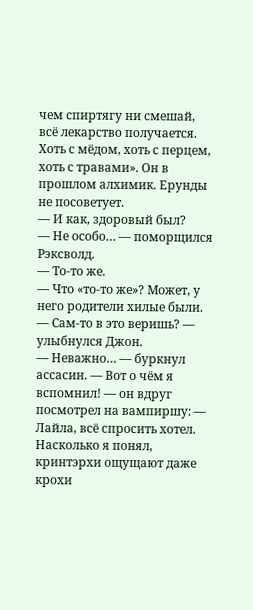чем спиртягу ни смешай, всё лекарство получается. Хоть с мёдом, хоть с перцем, хоть с травами». Он в прошлом алхимик. Ерунды не посоветует.
— И как, здоровый был?
— Не особо… — поморщился Рэксволд.
— То-то же.
— Что «то-то же»? Может, у него родители хилые были.
— Сам-то в это веришь? — улыбнулся Джон.
— Неважно… — буркнул ассасин. — Вот о чём я вспомнил! — он вдруг посмотрел на вампиршу: — Лайла, всё спросить хотел. Насколько я понял, кринтэрхи ощущают даже крохи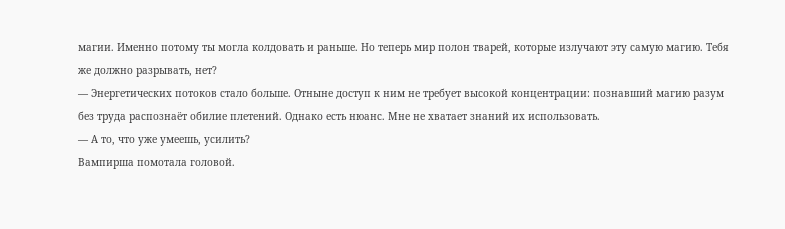магии. Именно потому ты могла колдовать и раньше. Но теперь мир полон тварей, которые излучают эту самую магию. Тебя же должно разрывать, нет?
— Энергетических потоков стало больше. Отныне доступ к ним не требует высокой концентрации: познавший магию разум без труда распознаёт обилие плетений. Однако есть нюанс. Мне не хватает знаний их использовать.
— А то, что уже умеешь, усилить?
Вампирша помотала головой.